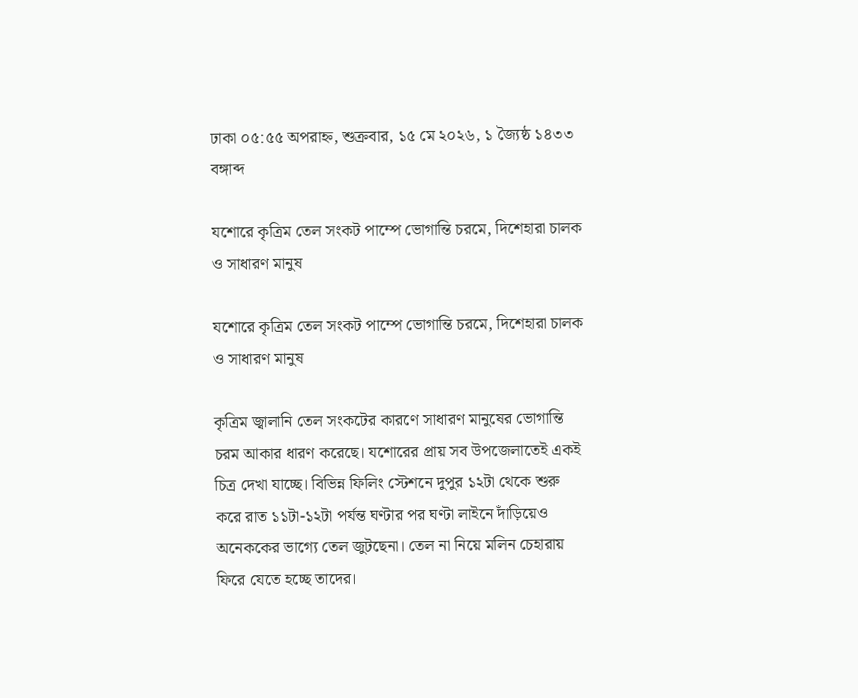ঢাকা ০৫:৫৫ অপরাহ্ন, শুক্রবার, ১৫ মে ২০২৬, ১ জ্যৈষ্ঠ ১৪৩৩ বঙ্গাব্দ

যশোরে কৃত্রিম তেল সংকট পাম্পে ভোগান্তি চরমে, দিশেহারা চালক ও সাধারণ মানুষ

যশোরে কৃত্রিম তেল সংকট পাম্পে ভোগান্তি চরমে, দিশেহারা চালক ও সাধারণ মানুষ

কৃত্রিম জ্বালানি তেল সংকটের কারণে সাধারণ মানুষের ভোগান্তি চরম আকার ধারণ করেছে। যশোরের প্রায় সব উপজেলাতেই একই চিত্র দেখা যাচ্ছে। বিভিন্ন ফিলিং স্টেশনে দুপুর ১২টা থেকে শুরু করে রাত ১১টা-১২টা পর্যন্ত ঘণ্টার পর ঘণ্টা লাইনে দাঁড়িয়েও অনেককের ভাগ্যে তেল জুটছেনা। তেল না নিয়ে মলিন চেহারায় ফিরে যেতে হচ্ছে তাদের।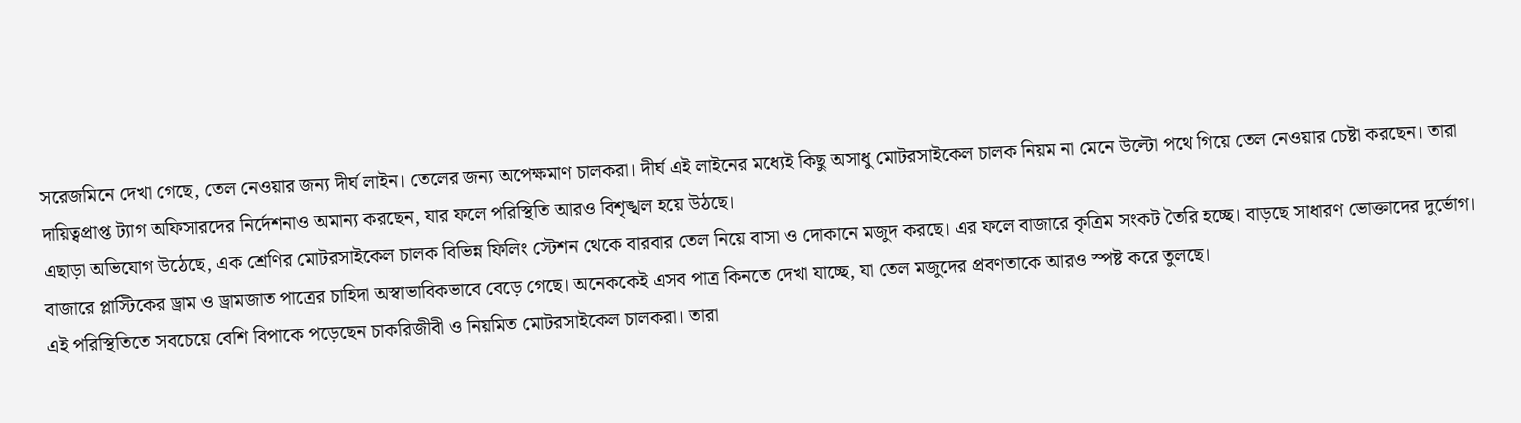সরেজমিনে দেখা গেছে, তেল নেওয়ার জন্য দীর্ঘ লাইন। তেলের জন্য অপেক্ষমাণ চালকরা। দীর্ঘ এই লাইনের মধ্যেই কিছু অসাধু মোটরসাইকেল চালক নিয়ম না মেনে উল্টো পথে গিয়ে তেল নেওয়ার চেষ্টা করছেন। তারা দায়িত্বপ্রাপ্ত ট্যাগ অফিসারদের নির্দেশনাও অমান্য করছেন, যার ফলে পরিস্থিতি আরও বিশৃঙ্খল হয়ে উঠছে।
এছাড়া অভিযোগ উঠেছে, এক শ্রেণির মোটরসাইকেল চালক বিভিন্ন ফিলিং স্টেশন থেকে বারবার তেল নিয়ে বাসা ও দোকানে মজুদ করছে। এর ফলে বাজারে কৃত্রিম সংকট তৈরি হচ্ছে। বাড়ছে সাধারণ ভোক্তাদের দুর্ভোগ।
বাজারে প্লাস্টিকের ড্রাম ও ড্রামজাত পাত্রের চাহিদা অস্বাভাবিকভাবে বেড়ে গেছে। অনেককেই এসব পাত্র কিনতে দেখা যাচ্ছে, যা তেল মজুদের প্রবণতাকে আরও স্পষ্ট করে তুলছে।
এই পরিস্থিতিতে সবচেয়ে বেশি বিপাকে পড়েছেন চাকরিজীবী ও নিয়মিত মোটরসাইকেল চালকরা। তারা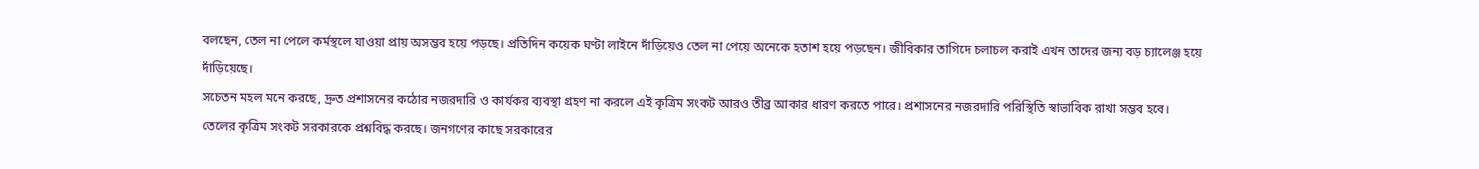বলছেন, তেল না পেলে কর্মস্থলে যাওয়া প্রায় অসম্ভব হয়ে পড়ছে। প্রতিদিন কয়েক ঘণ্টা লাইনে দাঁড়িয়েও তেল না পেয়ে অনেকে হতাশ হয়ে পড়ছেন। জীবিকার তাগিদে চলাচল করাই এখন তাদের জন্য বড় চ্যালেঞ্জ হয়ে দাঁড়িয়েছে।
সচেতন মহল মনে করছে, দ্রুত প্রশাসনের কঠোর নজরদারি ও কার্যকর ব্যবস্থা গ্রহণ না করলে এই কৃত্রিম সংকট আরও তীব্র আকার ধারণ করতে পারে। প্রশাসনের নজরদারি পরিস্থিতি স্বাভাবিক রাখা সম্ভব হবে।
তেলের কৃত্রিম সংকট সরকারকে প্রশ্নবিদ্ধ করছে। জনগণের কাছে সরকারের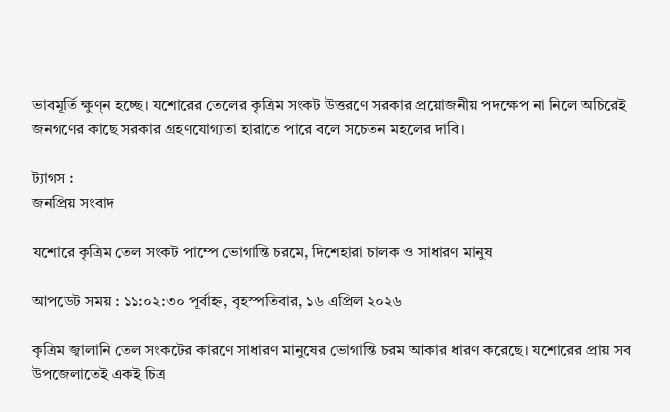ভাবমূর্তি ক্ষুণ্ন হচ্ছে। যশোরের তেলের কৃত্রিম সংকট উত্তরণে সরকার প্রয়োজনীয় পদক্ষেপ না নিলে অচিরেই জনগণের কাছে সরকার গ্রহণযোগ্যতা হারাতে পারে বলে সচেতন মহলের দাবি।

ট্যাগস :
জনপ্রিয় সংবাদ

যশোরে কৃত্রিম তেল সংকট পাম্পে ভোগান্তি চরমে, দিশেহারা চালক ও সাধারণ মানুষ

আপডেট সময় : ১১:০২:৩০ পূর্বাহ্ন, বৃহস্পতিবার, ১৬ এপ্রিল ২০২৬

কৃত্রিম জ্বালানি তেল সংকটের কারণে সাধারণ মানুষের ভোগান্তি চরম আকার ধারণ করেছে। যশোরের প্রায় সব উপজেলাতেই একই চিত্র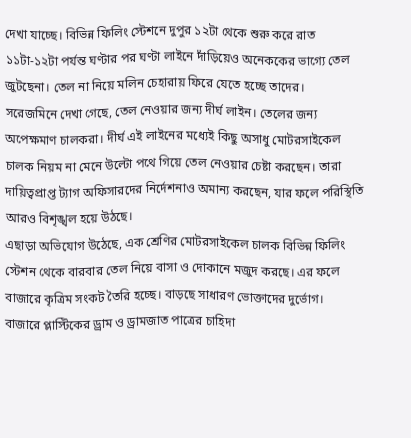দেখা যাচ্ছে। বিভিন্ন ফিলিং স্টেশনে দুপুর ১২টা থেকে শুরু করে রাত ১১টা-১২টা পর্যন্ত ঘণ্টার পর ঘণ্টা লাইনে দাঁড়িয়েও অনেককের ভাগ্যে তেল জুটছেনা। তেল না নিয়ে মলিন চেহারায় ফিরে যেতে হচ্ছে তাদের।
সরেজমিনে দেখা গেছে, তেল নেওয়ার জন্য দীর্ঘ লাইন। তেলের জন্য অপেক্ষমাণ চালকরা। দীর্ঘ এই লাইনের মধ্যেই কিছু অসাধু মোটরসাইকেল চালক নিয়ম না মেনে উল্টো পথে গিয়ে তেল নেওয়ার চেষ্টা করছেন। তারা দায়িত্বপ্রাপ্ত ট্যাগ অফিসারদের নির্দেশনাও অমান্য করছেন, যার ফলে পরিস্থিতি আরও বিশৃঙ্খল হয়ে উঠছে।
এছাড়া অভিযোগ উঠেছে, এক শ্রেণির মোটরসাইকেল চালক বিভিন্ন ফিলিং স্টেশন থেকে বারবার তেল নিয়ে বাসা ও দোকানে মজুদ করছে। এর ফলে বাজারে কৃত্রিম সংকট তৈরি হচ্ছে। বাড়ছে সাধারণ ভোক্তাদের দুর্ভোগ।
বাজারে প্লাস্টিকের ড্রাম ও ড্রামজাত পাত্রের চাহিদা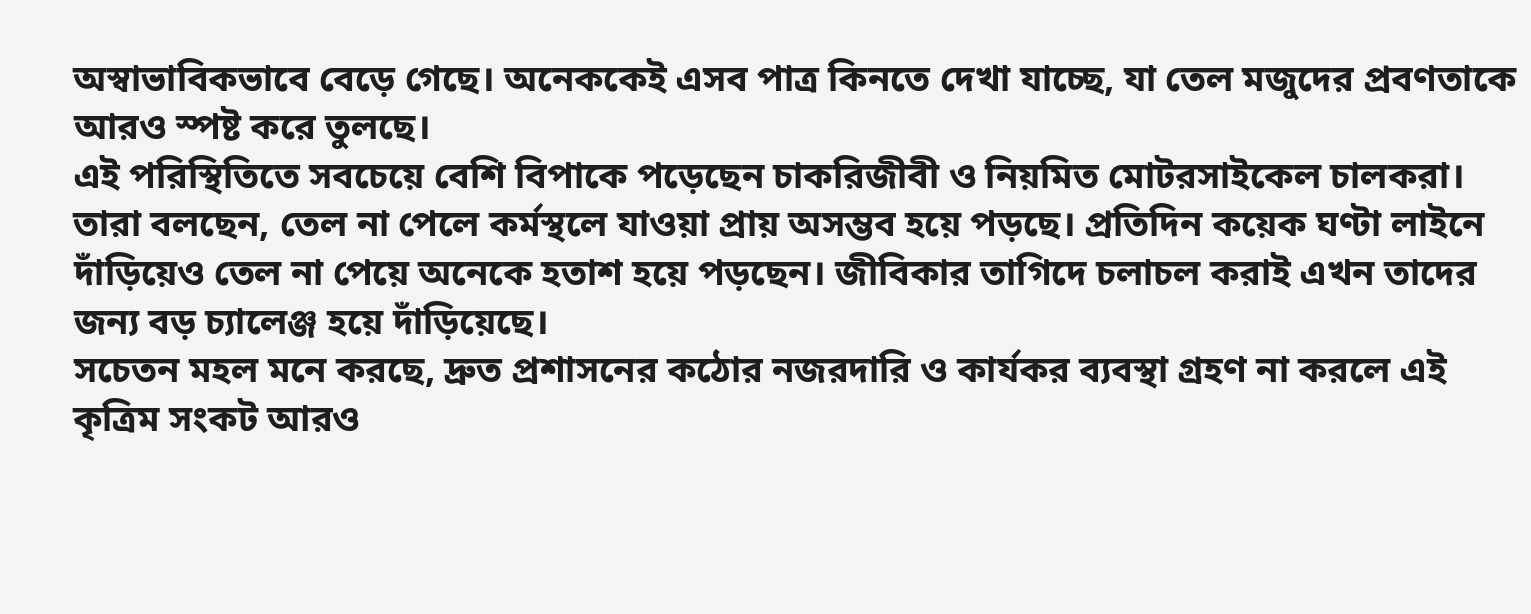অস্বাভাবিকভাবে বেড়ে গেছে। অনেককেই এসব পাত্র কিনতে দেখা যাচ্ছে, যা তেল মজুদের প্রবণতাকে আরও স্পষ্ট করে তুলছে।
এই পরিস্থিতিতে সবচেয়ে বেশি বিপাকে পড়েছেন চাকরিজীবী ও নিয়মিত মোটরসাইকেল চালকরা। তারা বলছেন, তেল না পেলে কর্মস্থলে যাওয়া প্রায় অসম্ভব হয়ে পড়ছে। প্রতিদিন কয়েক ঘণ্টা লাইনে দাঁড়িয়েও তেল না পেয়ে অনেকে হতাশ হয়ে পড়ছেন। জীবিকার তাগিদে চলাচল করাই এখন তাদের জন্য বড় চ্যালেঞ্জ হয়ে দাঁড়িয়েছে।
সচেতন মহল মনে করছে, দ্রুত প্রশাসনের কঠোর নজরদারি ও কার্যকর ব্যবস্থা গ্রহণ না করলে এই কৃত্রিম সংকট আরও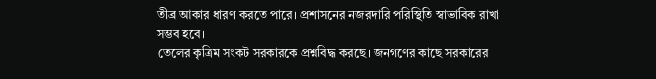তীব্র আকার ধারণ করতে পারে। প্রশাসনের নজরদারি পরিস্থিতি স্বাভাবিক রাখা সম্ভব হবে।
তেলের কৃত্রিম সংকট সরকারকে প্রশ্নবিদ্ধ করছে। জনগণের কাছে সরকারের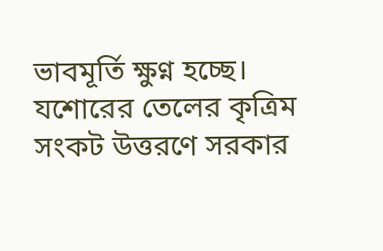ভাবমূর্তি ক্ষুণ্ন হচ্ছে। যশোরের তেলের কৃত্রিম সংকট উত্তরণে সরকার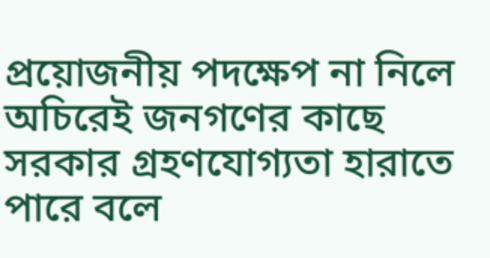প্রয়োজনীয় পদক্ষেপ না নিলে অচিরেই জনগণের কাছে সরকার গ্রহণযোগ্যতা হারাতে পারে বলে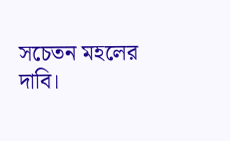সচেতন মহলের দাবি।